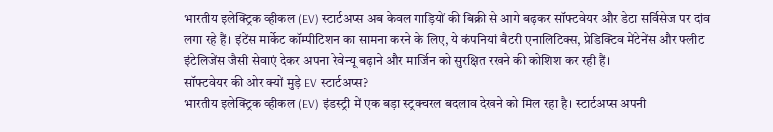भारतीय इलेक्ट्रिक व्हीकल (EV) स्टार्टअप्स अब केवल गाड़ियों की बिक्री से आगे बढ़कर सॉफ्टवेयर और डेटा सर्विसेज पर दांव लगा रहे हैं। इंटेंस मार्केट कॉम्पीटिशन का सामना करने के लिए, ये कंपनियां बैटरी एनालिटिक्स, प्रेडिक्टिव मेंटेनेंस और फ्लीट इंटेलिजेंस जैसी सेवाएं देकर अपना रेवेन्यू बढ़ाने और मार्जिन को सुरक्षित रखने की कोशिश कर रही हैं।
सॉफ्टवेयर की ओर क्यों मुड़े EV स्टार्टअप्स?
भारतीय इलेक्ट्रिक व्हीकल (EV) इंडस्ट्री में एक बड़ा स्ट्रक्चरल बदलाव देखने को मिल रहा है। स्टार्टअप्स अपनी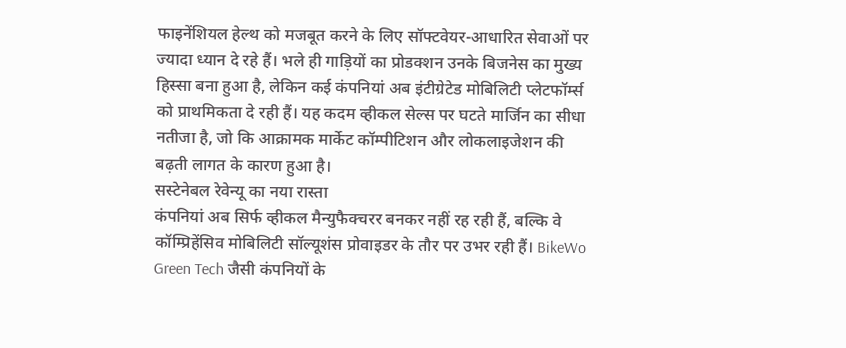फाइनेंशियल हेल्थ को मजबूत करने के लिए सॉफ्टवेयर-आधारित सेवाओं पर ज्यादा ध्यान दे रहे हैं। भले ही गाड़ियों का प्रोडक्शन उनके बिजनेस का मुख्य हिस्सा बना हुआ है, लेकिन कई कंपनियां अब इंटीग्रेटेड मोबिलिटी प्लेटफॉर्म्स को प्राथमिकता दे रही हैं। यह कदम व्हीकल सेल्स पर घटते मार्जिन का सीधा नतीजा है, जो कि आक्रामक मार्केट कॉम्पीटिशन और लोकलाइजेशन की बढ़ती लागत के कारण हुआ है।
सस्टेनेबल रेवेन्यू का नया रास्ता
कंपनियां अब सिर्फ व्हीकल मैन्युफैक्चरर बनकर नहीं रह रही हैं, बल्कि वे कॉम्प्रिहेंसिव मोबिलिटी सॉल्यूशंस प्रोवाइडर के तौर पर उभर रही हैं। BikeWo Green Tech जैसी कंपनियों के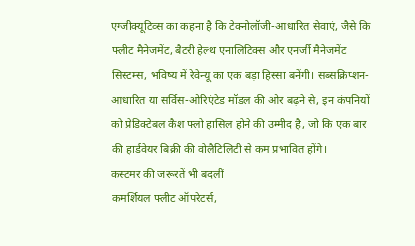एग्जीक्यूटिव्स का कहना है कि टेक्नोलॉजी-आधारित सेवाएं, जैसे कि फ्लीट मैनेजमेंट, बैटरी हेल्थ एनालिटिक्स और एनर्जी मैनेजमेंट सिस्टम्स, भविष्य में रेवेन्यू का एक बड़ा हिस्सा बनेंगी। सब्सक्रिप्शन-आधारित या सर्विस-ओरिएंटेड मॉडल की ओर बढ़ने से, इन कंपनियों को प्रेडिक्टेबल कैश फ्लो हासिल होने की उम्मीद है, जो कि एक बार की हार्डवेयर बिक्री की वोलैटिलिटी से कम प्रभावित होंगे।
कस्टमर की जरूरतें भी बदलीं
कमर्शियल फ्लीट ऑपरेटर्स,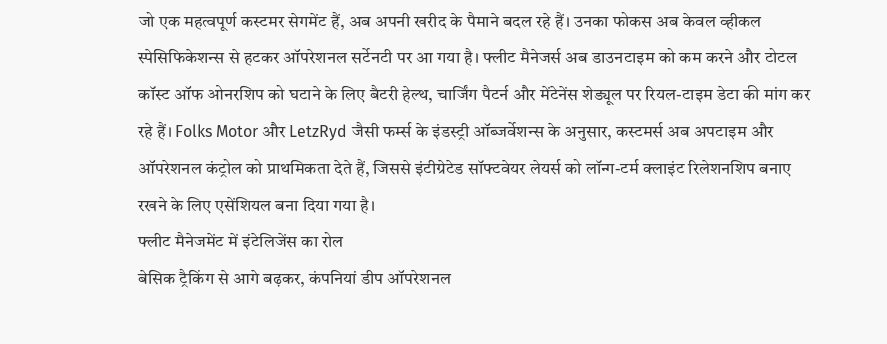जो एक महत्वपूर्ण कस्टमर सेगमेंट हैं, अब अपनी खरीद के पैमाने बदल रहे हैं। उनका फोकस अब केवल व्हीकल स्पेसिफिकेशन्स से हटकर ऑपरेशनल सर्टेनटी पर आ गया है। फ्लीट मैनेजर्स अब डाउनटाइम को कम करने और टोटल कॉस्ट ऑफ ओनरशिप को घटाने के लिए बैटरी हेल्थ, चार्जिंग पैटर्न और मेंटेनेंस शेड्यूल पर रियल-टाइम डेटा की मांग कर रहे हैं। Folks Motor और LetzRyd जैसी फर्म्स के इंडस्ट्री ऑब्जर्वेशन्स के अनुसार, कस्टमर्स अब अपटाइम और ऑपरेशनल कंट्रोल को प्राथमिकता देते हैं, जिससे इंटीग्रेटेड सॉफ्टवेयर लेयर्स को लॉन्ग-टर्म क्लाइंट रिलेशनशिप बनाए रखने के लिए एसेंशियल बना दिया गया है।
फ्लीट मैनेजमेंट में इंटेलिजेंस का रोल
बेसिक ट्रैकिंग से आगे बढ़कर, कंपनियां डीप ऑपरेशनल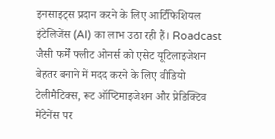इनसाइट्स प्रदान करने के लिए आर्टिफिशियल इंटेलिजेंस (AI) का लाभ उठा रही हैं। Roadcast जैसी फर्में फ्लीट ओनर्स को एसेट यूटिलाइजेशन बेहतर बनाने में मदद करने के लिए वीडियो टेलीमैटिक्स, रूट ऑप्टिमाइजेशन और प्रेडिक्टिव मेंटेनेंस पर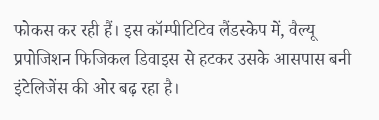फोकस कर रही हैं। इस कॉम्पीटिटिव लैंडस्केप में, वैल्यू प्रपोजिशन फिजिकल डिवाइस से हटकर उसके आसपास बनी इंटेलिजेंस की ओर बढ़ रहा है।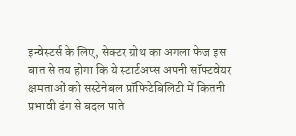इन्वेस्टर्स के लिए, सेक्टर ग्रोथ का अगला फेज इस बात से तय होगा कि ये स्टार्टअप्स अपनी सॉफ्टवेयर क्षमताओं को सस्टेनेबल प्रॉफिटेबिलिटी में कितनी प्रभावी ढंग से बदल पाते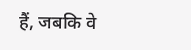हैं, जबकि वे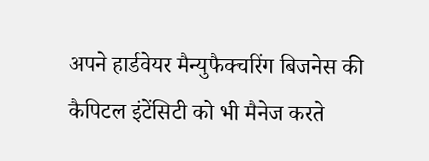अपने हार्डवेयर मैन्युफैक्चरिंग बिजनेस की कैपिटल इंटेंसिटी को भी मैनेज करते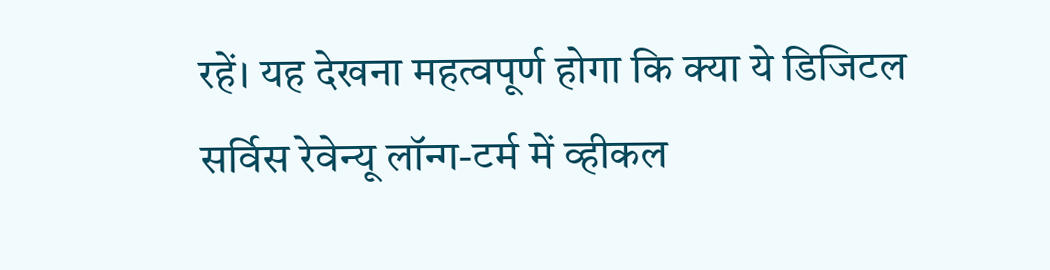रहें। यह देखना महत्वपूर्ण होगा कि क्या ये डिजिटल सर्विस रेवेन्यू लॉन्ग-टर्म में व्हीकल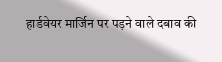हार्डवेयर मार्जिन पर पड़ने वाले दबाव की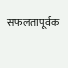सफलतापूर्वक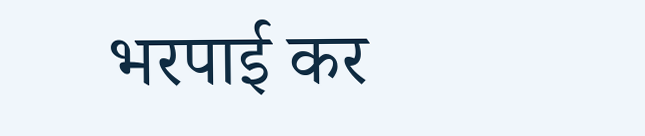भरपाई कर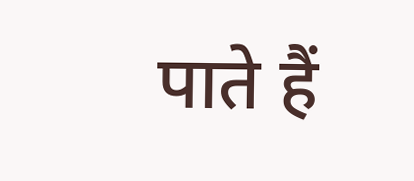पाते हैं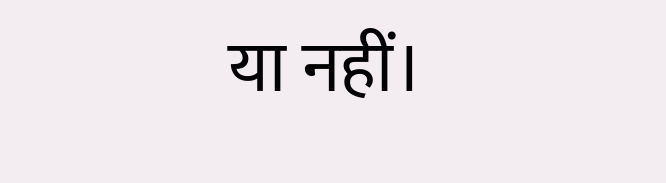या नहीं।